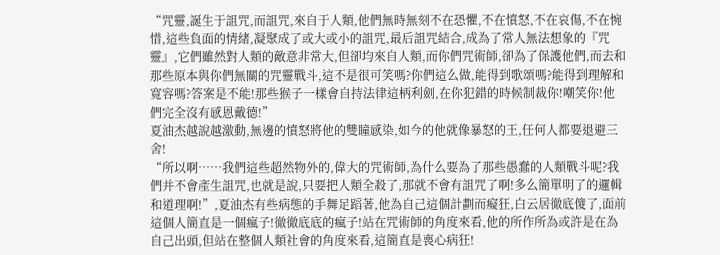“咒靈,誕生于詛咒,而詛咒,來自于人類,他們無時無刻不在恐懼,不在憤怒,不在哀傷,不在惋惜,這些負面的情緒,凝聚成了或大或小的詛咒,最后詛咒結合,成為了常人無法想象的『咒靈』,它們雖然對人類的敵意非常大,但卻均來自人類,而你們咒術師,卻為了保護他們,而去和那些原本與你們無關的咒靈戰斗,這不是很可笑嗎?你們這么做,能得到歌頌嗎?能得到理解和寬容嗎?答案是不能!那些猴子一樣會自持法律這柄利劍,在你犯錯的時候制裁你!嘲笑你!他們完全沒有感恩戴德!”
夏油杰越說越激動,無邊的憤怒將他的雙瞳感染,如今的他就像暴怒的王,任何人都要退避三舍!
“所以啊……我們這些超然物外的,偉大的咒術師,為什么要為了那些愚蠢的人類戰斗呢?我們并不會產生詛咒,也就是說,只要把人類全殺了,那就不會有詛咒了啊!多么簡單明了的邏輯和道理啊!”,夏油杰有些病態的手舞足蹈著,他為自己這個計劃而癡狂,白云居徹底傻了,面前這個人簡直是一個瘋子!徹徹底底的瘋子!站在咒術師的角度來看,他的所作所為或許是在為自己出頭,但站在整個人類社會的角度來看,這簡直是喪心病狂!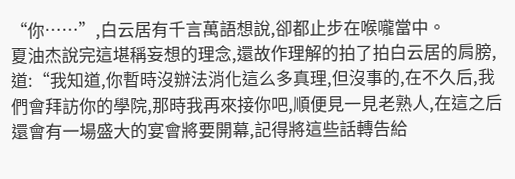“你……”,白云居有千言萬語想說,卻都止步在喉嚨當中。
夏油杰說完這堪稱妄想的理念,還故作理解的拍了拍白云居的肩膀,道:“我知道,你暫時沒辦法消化這么多真理,但沒事的,在不久后,我們會拜訪你的學院,那時我再來接你吧,順便見一見老熟人,在這之后還會有一場盛大的宴會將要開幕,記得將這些話轉告給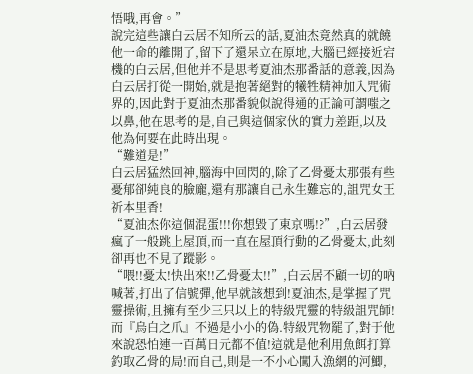悟哦,再會。”
說完這些讓白云居不知所云的話,夏油杰竟然真的就饒他一命的離開了,留下了還呆立在原地,大腦已經接近宕機的白云居,但他并不是思考夏油杰那番話的意義,因為白云居打從一開始,就是抱著絕對的犧牲精神加入咒術界的,因此對于夏油杰那番貌似說得通的正論可謂嗤之以鼻,他在思考的是,自己與這個家伙的實力差距,以及他為何要在此時出現。
“難道是!”
白云居猛然回神,腦海中回閃的,除了乙骨憂太那張有些憂郁卻純良的臉龐,還有那讓自己永生難忘的,詛咒女王祈本里香!
“夏油杰你這個混蛋!!!你想毀了東京嗎!?”,白云居發瘋了一般跳上屋頂,而一直在屋頂行動的乙骨憂太,此刻卻再也不見了蹤影。
“喂!!憂太!快出來!!乙骨憂太!!”,白云居不顧一切的吶喊著,打出了信號彈,他早就該想到!夏油杰,是掌握了咒靈操術,且擁有至少三只以上的特級咒靈的特級詛咒師!而『烏白之爪』不過是小小的偽.特級咒物罷了,對于他來說恐怕連一百萬日元都不值!這就是他利用魚餌打算釣取乙骨的局!而自己,則是一不小心闖入漁網的河鯽,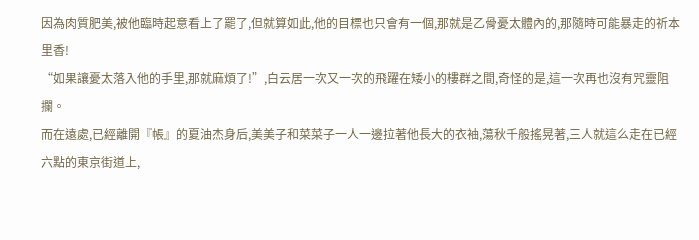因為肉質肥美,被他臨時起意看上了罷了,但就算如此,他的目標也只會有一個,那就是乙骨憂太體內的,那隨時可能暴走的祈本里香!
“如果讓憂太落入他的手里,那就麻煩了!”,白云居一次又一次的飛躍在矮小的樓群之間,奇怪的是,這一次再也沒有咒靈阻攔。
而在遠處,已經離開『帳』的夏油杰身后,美美子和菜菜子一人一邊拉著他長大的衣袖,蕩秋千般搖晃著,三人就這么走在已經六點的東京街道上,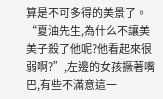算是不可多得的美景了。
“夏油先生,為什么不讓美美子殺了他呢?他看起來很弱啊?”,左邊的女孩撅著嘴巴,有些不滿意這一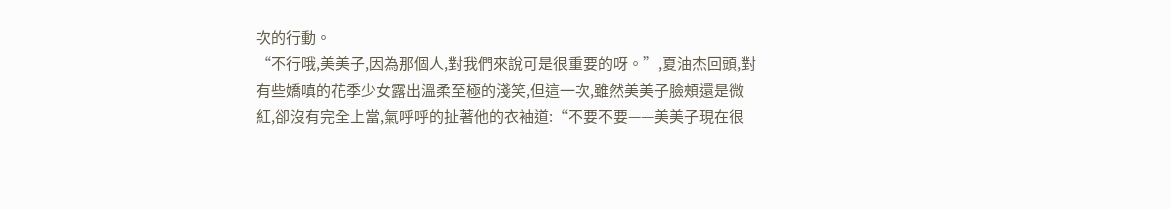次的行動。
“不行哦,美美子,因為那個人,對我們來說可是很重要的呀。”,夏油杰回頭,對有些嬌嗔的花季少女露出溫柔至極的淺笑,但這一次,雖然美美子臉頰還是微紅,卻沒有完全上當,氣呼呼的扯著他的衣袖道:“不要不要——美美子現在很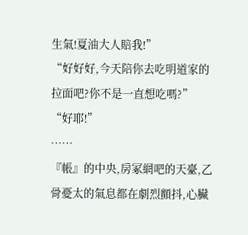生氣!夏油大人賠我!”
“好好好,今天陪你去吃明道家的拉面吧?你不是一直想吃嗎?”
“好耶!”
……
『帳』的中央,房冢網吧的天臺,乙骨憂太的氣息都在劇烈顫抖,心臟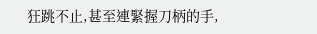狂跳不止,甚至連緊握刀柄的手,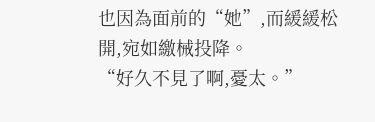也因為面前的“她”,而緩緩松開,宛如繳械投降。
“好久不見了啊,憂太。”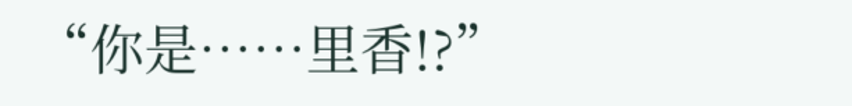“你是……里香!?”